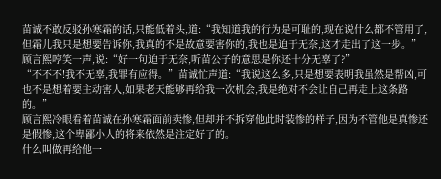苗诚不敢反驳孙寒霜的话,只能低着头,道:“我知道我的行为是可耻的,现在说什么都不管用了,但霜儿我只是想要告诉你,我真的不是故意要害你的,我也是迫于无奈,这才走出了这一步。”
顾言熙哼笑一声,说:“好一句迫于无奈,听苗公子的意思是你还十分无辜了?”
“不不不!我不无辜,我罪有应得。”苗诚忙声道:“我说这么多,只是想要表明我虽然是帮凶,可也不是想着要主动害人,如果老天能够再给我一次机会,我是绝对不会让自己再走上这条路的。”
顾言熙冷眼看着苗诚在孙寒霜面前卖惨,但却并不拆穿他此时装惨的样子,因为不管他是真惨还是假惨,这个卑鄙小人的将来依然是注定好了的。
什么叫做再给他一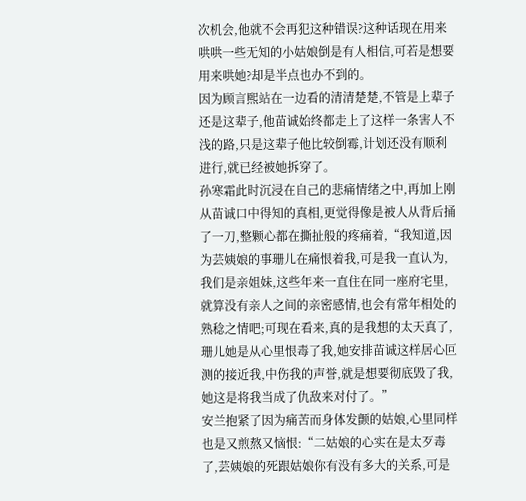次机会,他就不会再犯这种错误?这种话现在用来哄哄一些无知的小姑娘倒是有人相信,可若是想要用来哄她?却是半点也办不到的。
因为顾言熙站在一边看的清清楚楚,不管是上辈子还是这辈子,他苗诚始终都走上了这样一条害人不浅的路,只是这辈子他比较倒霉,计划还没有顺利进行,就已经被她拆穿了。
孙寒霜此时沉浸在自己的悲痛情绪之中,再加上刚从苗诚口中得知的真相,更觉得像是被人从背后捅了一刀,整颗心都在撕扯般的疼痛着,“我知道,因为芸姨娘的事珊儿在痛恨着我,可是我一直认为,我们是亲姐妹,这些年来一直住在同一座府宅里,就算没有亲人之间的亲密感情,也会有常年相处的熟稔之情吧;可现在看来,真的是我想的太天真了,珊儿她是从心里恨毒了我,她安排苗诚这样居心叵测的接近我,中伤我的声誉,就是想要彻底毁了我,她这是将我当成了仇敌来对付了。”
安兰抱紧了因为痛苦而身体发颤的姑娘,心里同样也是又煎熬又恼恨:“二姑娘的心实在是太歹毒了,芸姨娘的死跟姑娘你有没有多大的关系,可是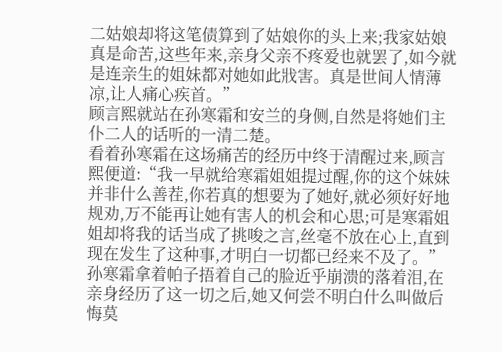二姑娘却将这笔债算到了姑娘你的头上来;我家姑娘真是命苦,这些年来,亲身父亲不疼爱也就罢了,如今就是连亲生的姐妹都对她如此戕害。真是世间人情薄凉,让人痛心疾首。”
顾言熙就站在孙寒霜和安兰的身侧,自然是将她们主仆二人的话听的一清二楚。
看着孙寒霜在这场痛苦的经历中终于清醒过来,顾言熙便道:“我一早就给寒霜姐姐提过醒,你的这个妹妹并非什么善茬,你若真的想要为了她好,就必须好好地规劝,万不能再让她有害人的机会和心思;可是寒霜姐姐却将我的话当成了挑唆之言,丝毫不放在心上,直到现在发生了这种事,才明白一切都已经来不及了。”
孙寒霜拿着帕子捂着自己的脸近乎崩溃的落着泪,在亲身经历了这一切之后,她又何尝不明白什么叫做后悔莫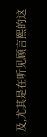及,尤其是在听见顾言熙的这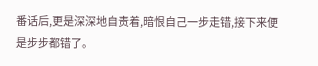番话后,更是深深地自责着,暗恨自己一步走错,接下来便是步步都错了。